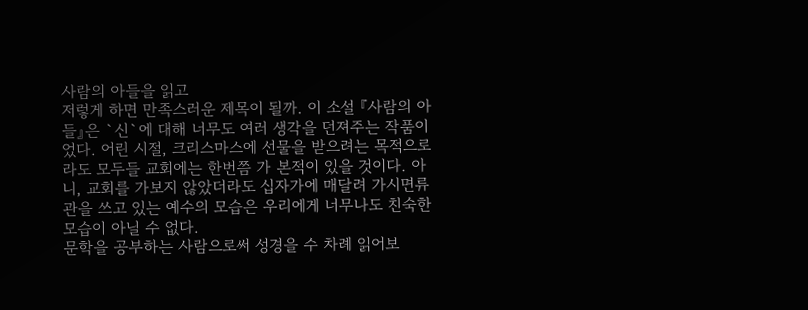사람의 아들을 읽고
저렇게 하면 만족스러운 제목이 될까. 이 소설 『사람의 아들』은 `신`에 대해 너무도 여러 생각을 던져주는 작품이었다. 어린 시절, 크리스마스에 선물을 받으려는 목적으로라도 모두들 교회에는 한번쯤 가 본적이 있을 것이다. 아니, 교회를 가보지 않았더라도 십자가에 매달려 가시면류관을 쓰고 있는 예수의 모습은 우리에게 너무나도 친숙한 모습이 아닐 수 없다.
문학을 공부하는 사람으로써 성경을 수 차례 읽어보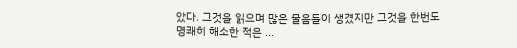았다. 그것을 읽으며 많은 물음들이 생겼지만 그것을 한번도 명쾌히 해소한 적은 …